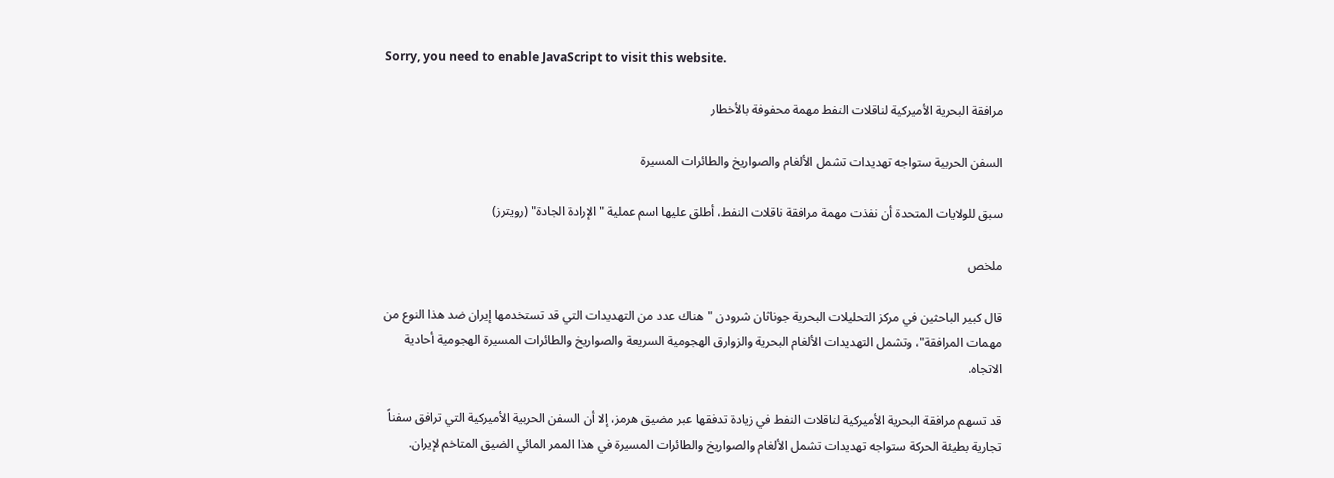Sorry, you need to enable JavaScript to visit this website.

مرافقة البحرية الأميركية لناقلات النفط مهمة محفوفة بالأخطار

السفن الحربية ستواجه تهديدات تشمل الألغام والصواريخ والطائرات المسيرة

سبق للولايات المتحدة أن نفذت مهمة مرافقة ناقلات النفط، أطلق عليها اسم عملية "الإرادة الجادة" (رويترز)

ملخص

قال كبير الباحثين في مركز التحليلات البحرية جوناثان شرودن "هناك عدد من التهديدات التي قد تستخدمها إيران ضد هذا النوع من مهمات المرافقة"، وتشمل التهديدات الألغام البحرية والزوارق الهجومية السريعة والصواريخ والطائرات المسيرة الهجومية أحادية الاتجاه.

قد تسهم مرافقة البحرية الأميركية لناقلات النفط في زيادة تدفقها عبر مضيق هرمز، إلا أن السفن الحربية الأميركية التي ترافق سفناً تجارية بطيئة الحركة ستواجه تهديدات تشمل الألغام والصواريخ والطائرات المسيرة في هذا الممر المائي الضيق المتاخم لإيران.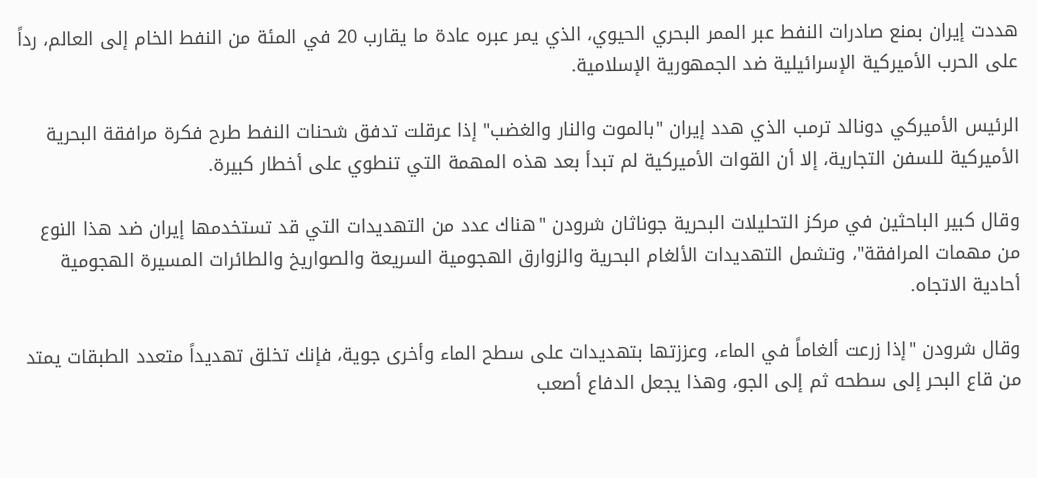هددت إيران بمنع صادرات النفط عبر الممر البحري الحيوي، الذي يمر عبره عادة ما يقارب 20 في المئة من النفط الخام إلى العالم، رداً على الحرب الأميركية الإسرائيلية ضد الجمهورية الإسلامية.

الرئيس الأميركي دونالد ترمب الذي هدد إيران "بالموت والنار والغضب" إذا عرقلت تدفق شحنات النفط طرح فكرة مرافقة البحرية الأميركية للسفن التجارية، إلا أن القوات الأميركية لم تبدأ بعد هذه المهمة التي تنطوي على أخطار كبيرة.

وقال كبير الباحثين في مركز التحليلات البحرية جوناثان شرودن "هناك عدد من التهديدات التي قد تستخدمها إيران ضد هذا النوع من مهمات المرافقة"، وتشمل التهديدات الألغام البحرية والزوارق الهجومية السريعة والصواريخ والطائرات المسيرة الهجومية أحادية الاتجاه.

وقال شرودن "إذا زرعت ألغاماً في الماء، وعززتها بتهديدات على سطح الماء وأخرى جوية، فإنك تخلق تهديداً متعدد الطبقات يمتد من قاع البحر إلى سطحه ثم إلى الجو، وهذا يجعل الدفاع أصعب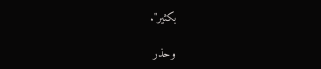بكثير".

وحذر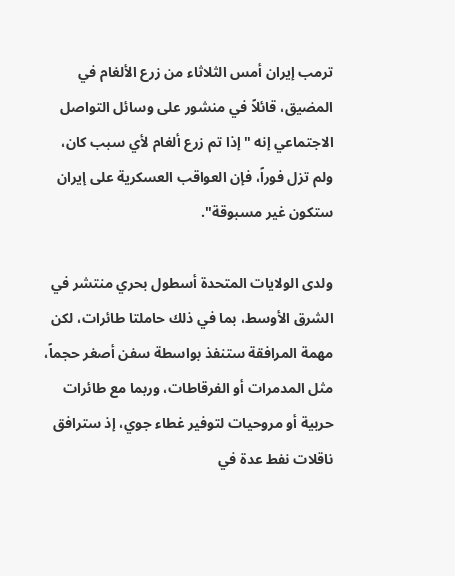ترمب إيران أمس الثلاثاء من زرع الألغام في المضيق، قائلاً في منشور على وسائل التواصل الاجتماعي إنه "إذا تم زرع ألغام لأي سبب كان، ولم تزل فوراً، فإن العواقب العسكرية على إيران ستكون غير مسبوقة".

ولدى الولايات المتحدة أسطول بحري منتشر في الشرق الأوسط، بما في ذلك حاملتا طائرات، لكن مهمة المرافقة ستنفذ بواسطة سفن أصغر حجماً، مثل المدمرات أو الفرقاطات، وربما مع طائرات حربية أو مروحيات لتوفير غطاء جوي، إذ سترافق ناقلات نفط عدة في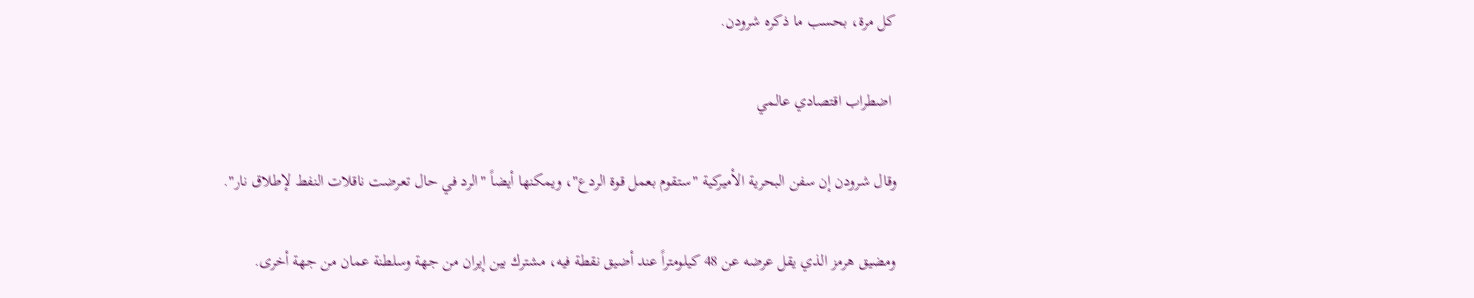كل مرة، بحسب ما ذكره شرودن.

 اضطراب اقتصادي عالمي

وقال شرودن إن سفن البحرية الأميركية "ستقوم بعمل قوة الردع"، ويمكنها أيضاً "الرد في حال تعرضت ناقلات النفط لإطلاق نار".

ومضيق هرمز الذي يقل عرضه عن 48 كيلومتراً عند أضيق نقطة فيه، مشترك بين إيران من جهة وسلطنة عمان من جهة أخرى.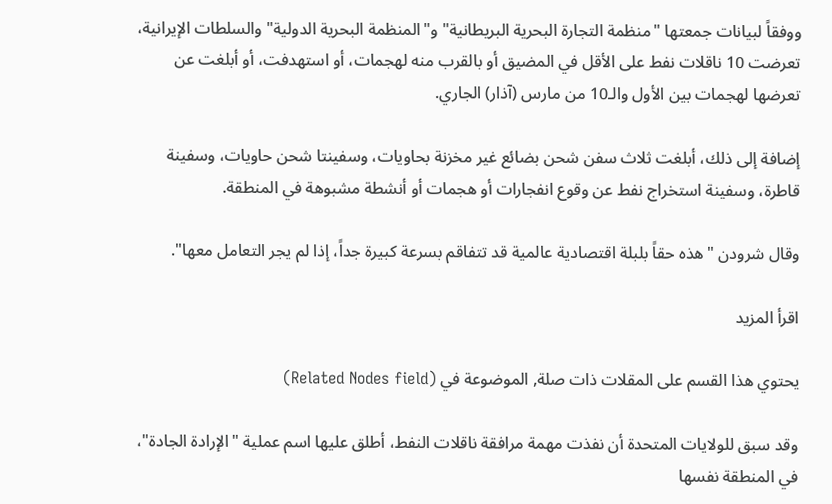ووفقاً لبيانات جمعتها "منظمة التجارة البحرية البريطانية" و"المنظمة البحرية الدولية" والسلطات الإيرانية، تعرضت 10 ناقلات نفط على الأقل في المضيق أو بالقرب منه لهجمات، أو استهدفت، أو أبلغت عن تعرضها لهجمات بين الأول والـ10 من مارس (آذار) الجاري.

إضافة إلى ذلك، أبلغت ثلاث سفن شحن بضائع غير مخزنة بحاويات، وسفينتا شحن حاويات، وسفينة قاطرة، وسفينة استخراج نفط عن وقوع انفجارات أو هجمات أو أنشطة مشبوهة في المنطقة.

وقال شرودن "هذه حقاً بلبلة اقتصادية عالمية قد تتفاقم بسرعة كبيرة جداً، إذا لم يجر التعامل معها".

اقرأ المزيد

يحتوي هذا القسم على المقلات ذات صلة, الموضوعة في (Related Nodes field)

وقد سبق للولايات المتحدة أن نفذت مهمة مرافقة ناقلات النفط، أطلق عليها اسم عملية "الإرادة الجادة"، في المنطقة نفسها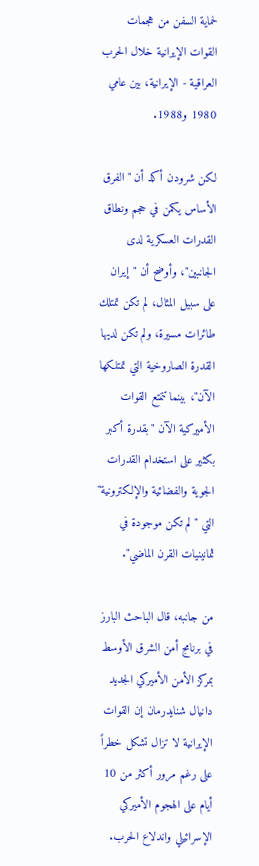لحماية السفن من هجمات القوات الإيرانية خلال الحرب العراقية - الإيرانية، بين عامي 1980 و1988.

لكن شرودن أكد أن "الفرق الأساس يكمن في حجم ونطاق القدرات العسكرية لدى الجانبين"، وأوضح أن "إيران على سبيل المثال، لم تكن تمتلك طائرات مسيرة، ولم تكن لديها القدرة الصاروخية التي تمتلكها الآن"، بينما تتمتع القوات الأميركية الآن "بقدرة أكبر بكثير على استخدام القدرات الجوية والفضائية والإلكترونية" التي "لم تكن موجودة في ثمانينيات القرن الماضي".

من جانبه، قال الباحث البارز في برنامج أمن الشرق الأوسط بمركز الأمن الأميركي الجديد دانيال شنايدرمان إن القوات الإيرانية لا تزال تشكل خطراً على رغم مرور أكثر من 10 أيام على الهجوم الأميركي الإسرائيلي واندلاع الحرب.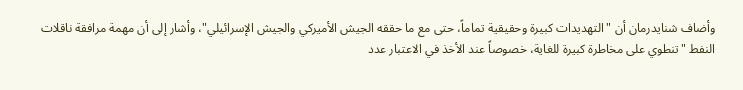وأضاف شنايدرمان أن "التهديدات كبيرة وحقيقية تماماً، حتى مع ما حققه الجيش الأميركي والجيش الإسرائيلي"، وأشار إلى أن مهمة مرافقة ناقلات النفط "تنطوي على مخاطرة كبيرة للغاية، خصوصاً عند الأخذ في الاعتبار عدد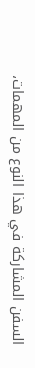السفن المشاركة في هذا النوع من المهمات،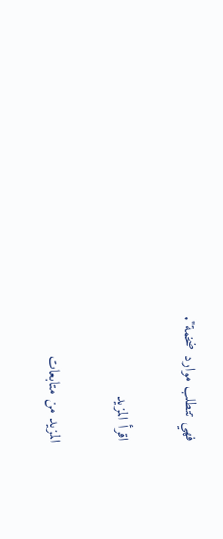فهي تتطلب موارد ضخمة".

اقرأ المزيد

المزيد من متابعات